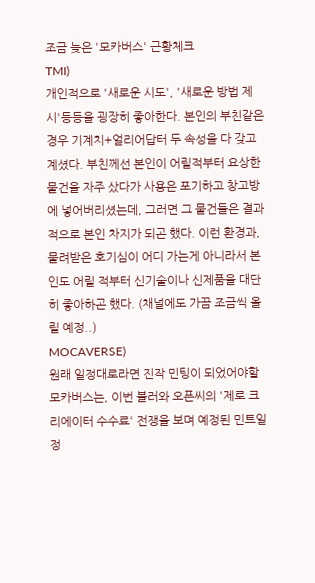조금 늦은 '모카버스' 근황체크
TMI)
개인적으로 '새로운 시도', '새로운 방법 제시'등등을 굉장히 좋아한다. 본인의 부친같은 경우 기계치+얼리어답터 두 속성을 다 갖고 계셨다. 부친께선 본인이 어릴적부터 요상한 물건을 자주 샀다가 사용은 포기하고 창고방에 넣어버리셨는데, 그러면 그 물건들은 결과적으로 본인 차지가 되곤 했다. 이런 환경과, 물려받은 호기심이 어디 가는게 아니라서 본인도 어릴 적부터 신기술이나 신제품을 대단히 좋아하곤 했다. (채널에도 가끔 조금씩 올릴 예정..)
MOCAVERSE)
원래 일정대로라면 진작 민팅이 되었어야할 모카버스는, 이번 블러와 오픈씨의 '제로 크리에이터 수수료' 전쟁을 보며 예정된 민트일정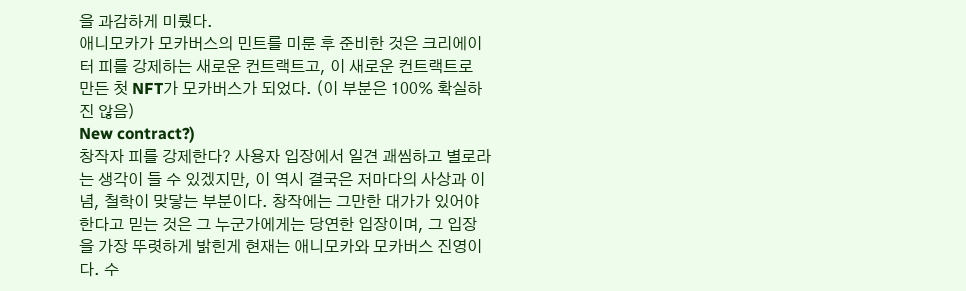을 과감하게 미뤘다.
애니모카가 모카버스의 민트를 미룬 후 준비한 것은 크리에이터 피를 강제하는 새로운 컨트랙트고, 이 새로운 컨트랙트로 만든 첫 NFT가 모카버스가 되었다. (이 부분은 100% 확실하진 않음)
New contract?)
창작자 피를 강제한다? 사용자 입장에서 일견 괘씸하고 별로라는 생각이 들 수 있겠지만, 이 역시 결국은 저마다의 사상과 이념, 철학이 맞닿는 부분이다. 창작에는 그만한 대가가 있어야 한다고 믿는 것은 그 누군가에게는 당연한 입장이며, 그 입장을 가장 뚜렷하게 밝힌게 현재는 애니모카와 모카버스 진영이다. 수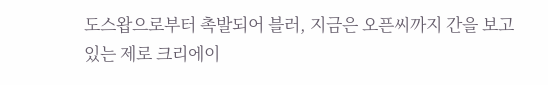도스왑으로부터 촉발되어 블러, 지금은 오픈씨까지 간을 보고 있는 제로 크리에이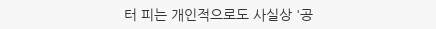터 피는 개인적으로도 사실상 '공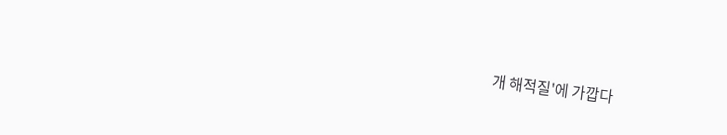개 해적질'에 가깝다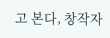고 본다, 창작자